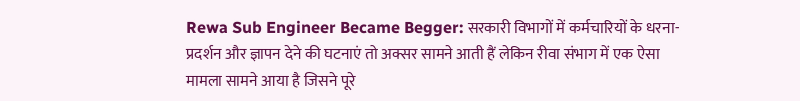Rewa Sub Engineer Became Begger: सरकारी विभागों में कर्मचारियों के धरना-प्रदर्शन और ज्ञापन देने की घटनाएं तो अक्सर सामने आती हैं लेकिन रीवा संभाग में एक ऐसा मामला सामने आया है जिसने पूरे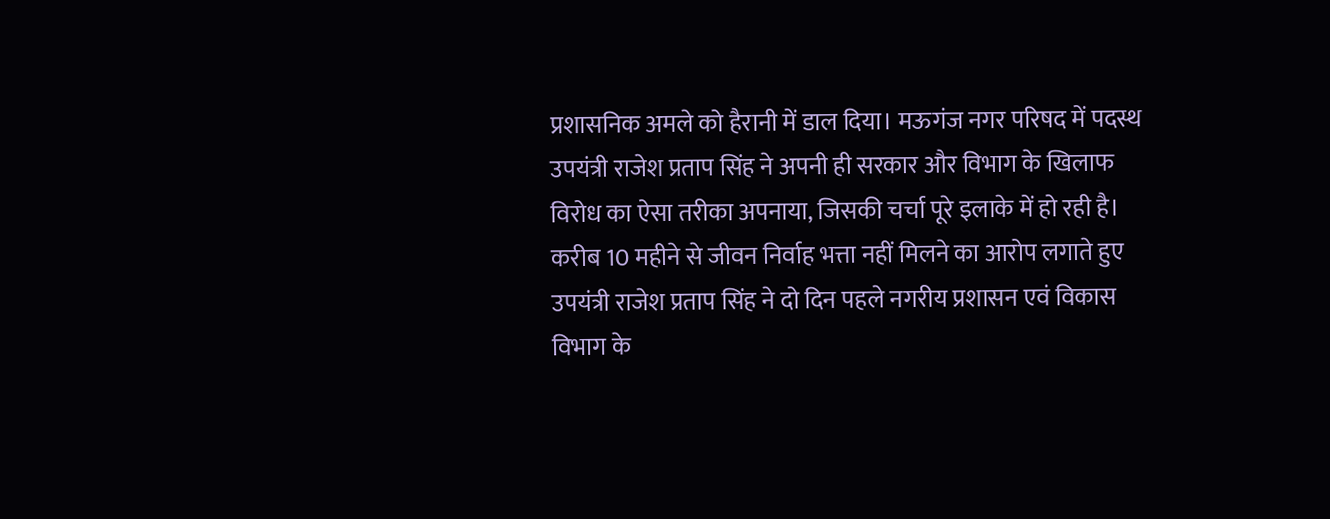प्रशासनिक अमले को हैरानी में डाल दिया। मऊगंज नगर परिषद में पदस्थ उपयंत्री राजेश प्रताप सिंह ने अपनी ही सरकार और विभाग के खिलाफ विरोध का ऐसा तरीका अपनाया, जिसकी चर्चा पूरे इलाके में हो रही है।
करीब 10 महीने से जीवन निर्वाह भत्ता नहीं मिलने का आरोप लगाते हुए उपयंत्री राजेश प्रताप सिंह ने दो दिन पहले नगरीय प्रशासन एवं विकास विभाग के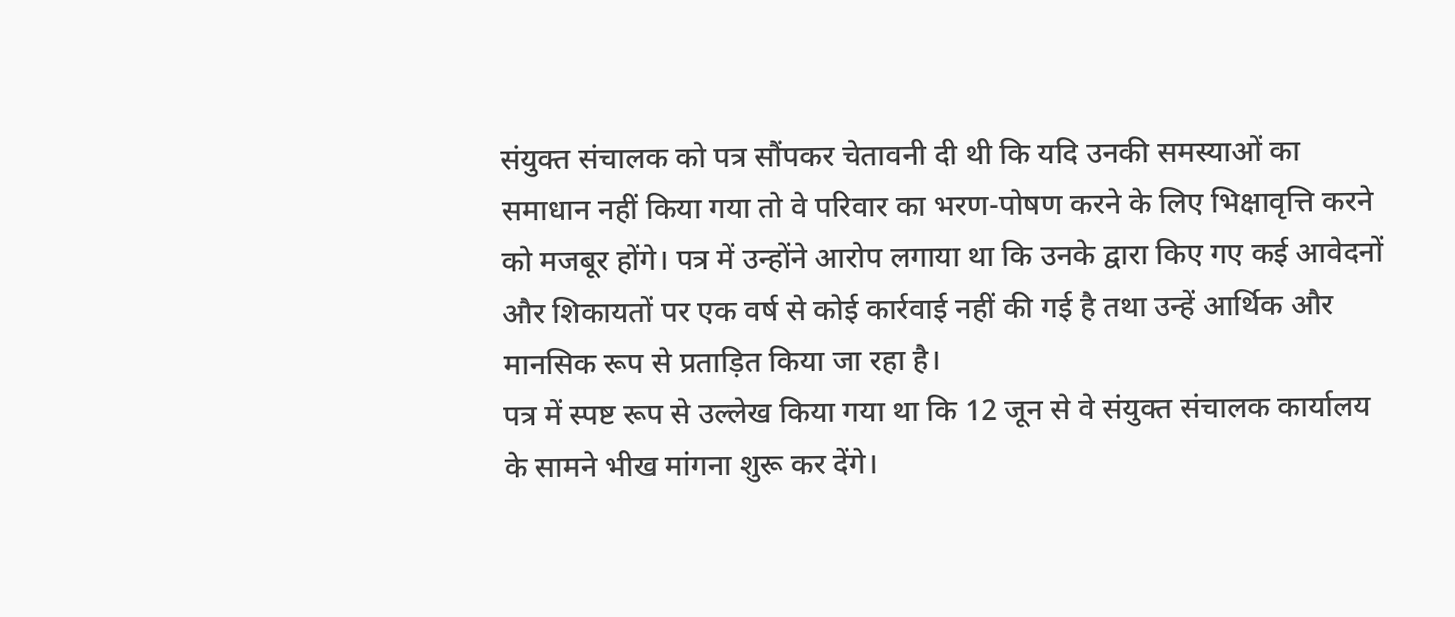संयुक्त संचालक को पत्र सौंपकर चेतावनी दी थी कि यदि उनकी समस्याओं का समाधान नहीं किया गया तो वे परिवार का भरण-पोषण करने के लिए भिक्षावृत्ति करने को मजबूर होंगे। पत्र में उन्होंने आरोप लगाया था कि उनके द्वारा किए गए कई आवेदनों और शिकायतों पर एक वर्ष से कोई कार्रवाई नहीं की गई है तथा उन्हें आर्थिक और मानसिक रूप से प्रताड़ित किया जा रहा है।
पत्र में स्पष्ट रूप से उल्लेख किया गया था कि 12 जून से वे संयुक्त संचालक कार्यालय के सामने भीख मांगना शुरू कर देंगे।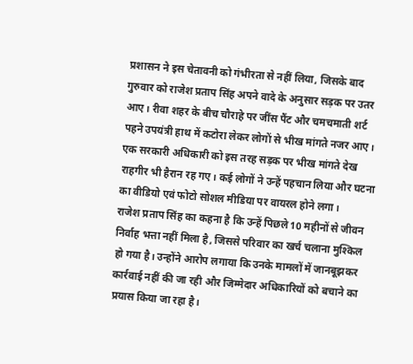प्रशासन ने इस चेतावनी को गंभीरता से नहीं लिया, जिसके बाद गुरुवार को राजेश प्रताप सिंह अपने वादे के अनुसार सड़क पर उतर आए। रीवा शहर के बीच चौराहे पर जींस पैंट और चमचमाती शर्ट पहने उपयंत्री हाथ में कटोरा लेकर लोगों से भीख मांगते नजर आए। एक सरकारी अधिकारी को इस तरह सड़क पर भीख मांगते देख राहगीर भी हैरान रह गए। कई लोगों ने उन्हें पहचान लिया और घटना का वीडियो एवं फोटो सोशल मीडिया पर वायरल होने लगा।
राजेश प्रताप सिंह का कहना है कि उन्हें पिछले 10 महीनों से जीवन निर्वाह भत्ता नहीं मिला है, जिससे परिवार का खर्च चलाना मुश्किल हो गया है। उन्होंने आरोप लगाया कि उनके मामलों में जानबूझकर कार्रवाई नहीं की जा रही और जिम्मेदार अधिकारियों को बचाने का प्रयास किया जा रहा है।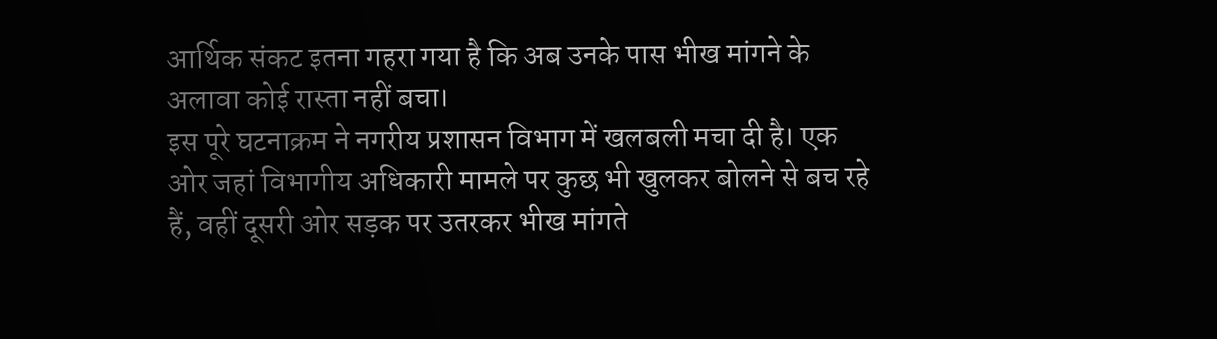आर्थिक संकट इतना गहरा गया है कि अब उनके पास भीख मांगने के अलावा कोई रास्ता नहीं बचा।
इस पूरे घटनाक्रम ने नगरीय प्रशासन विभाग में खलबली मचा दी है। एक ओर जहां विभागीय अधिकारी मामले पर कुछ भी खुलकर बोलने से बच रहे हैं, वहीं दूसरी ओर सड़क पर उतरकर भीख मांगते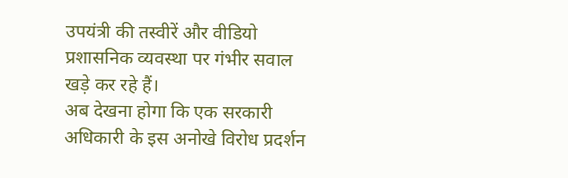उपयंत्री की तस्वीरें और वीडियो प्रशासनिक व्यवस्था पर गंभीर सवाल खड़े कर रहे हैं।
अब देखना होगा कि एक सरकारी अधिकारी के इस अनोखे विरोध प्रदर्शन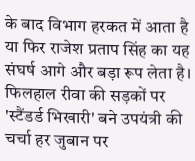के बाद विभाग हरकत में आता है या फिर राजेश प्रताप सिंह का यह संघर्ष आगे और बड़ा रूप लेता है। फिलहाल रीवा की सड़कों पर 'स्टैंडर्ड भिखारी' बने उपयंत्री की चर्चा हर जुबान पर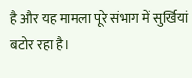है और यह मामला पूरे संभाग में सुर्खियां बटोर रहा है।